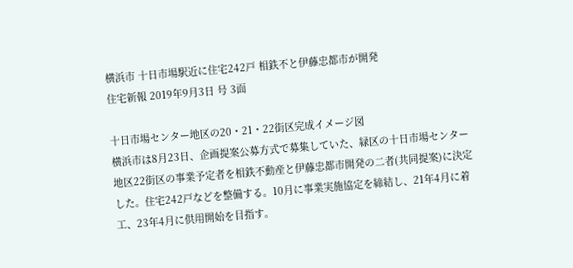横浜市 十日市場駅近に住宅242戸 相鉄不と伊藤忠都市が開発
住宅新報 2019年9月3日 号 3面

十日市場センター地区の20・21・22街区完成イメージ図
横浜市は8月23日、企画提案公募方式で募集していた、緑区の十日市場センター地区22街区の事業予定者を相鉄不動産と伊藤忠都市開発の二者(共同提案)に決定した。住宅242戸などを整備する。10月に事業実施協定を締結し、21年4月に着工、23年4月に供用開始を目指す。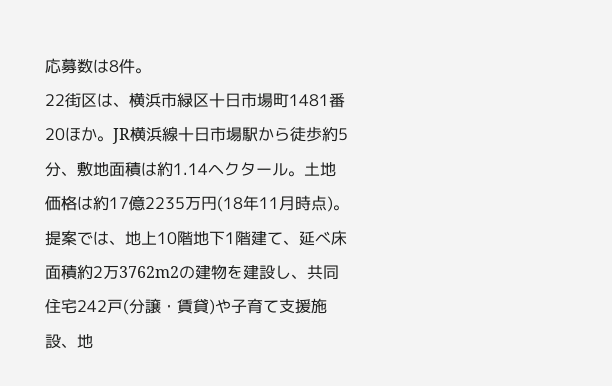応募数は8件。
22街区は、横浜市緑区十日市場町1481番20ほか。JR横浜線十日市場駅から徒歩約5分、敷地面積は約1.14ヘクタール。土地価格は約17億2235万円(18年11月時点)。提案では、地上10階地下1階建て、延べ床面積約2万3762m2の建物を建設し、共同住宅242戸(分譲・賃貸)や子育て支援施設、地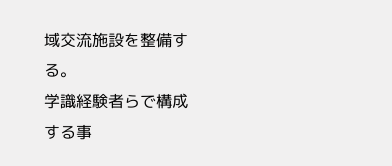域交流施設を整備する。
学識経験者らで構成する事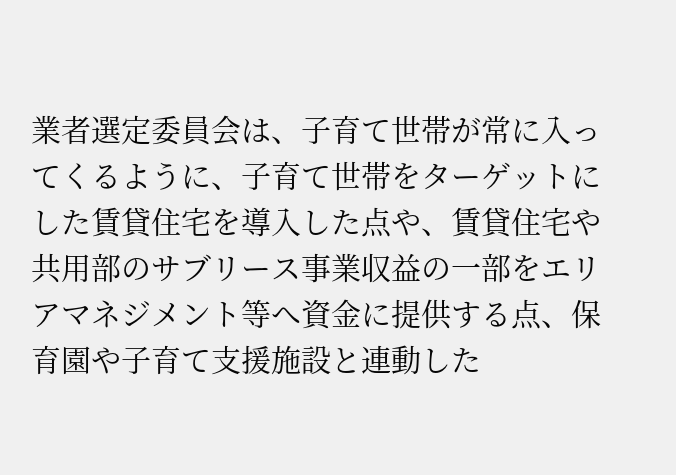業者選定委員会は、子育て世帯が常に入ってくるように、子育て世帯をターゲットにした賃貸住宅を導入した点や、賃貸住宅や共用部のサブリース事業収益の一部をエリアマネジメント等へ資金に提供する点、保育園や子育て支援施設と連動した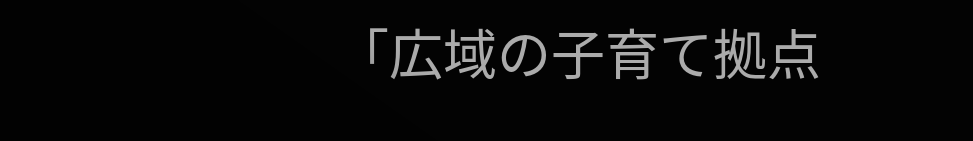「広域の子育て拠点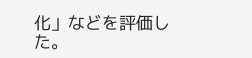化」などを評価した。